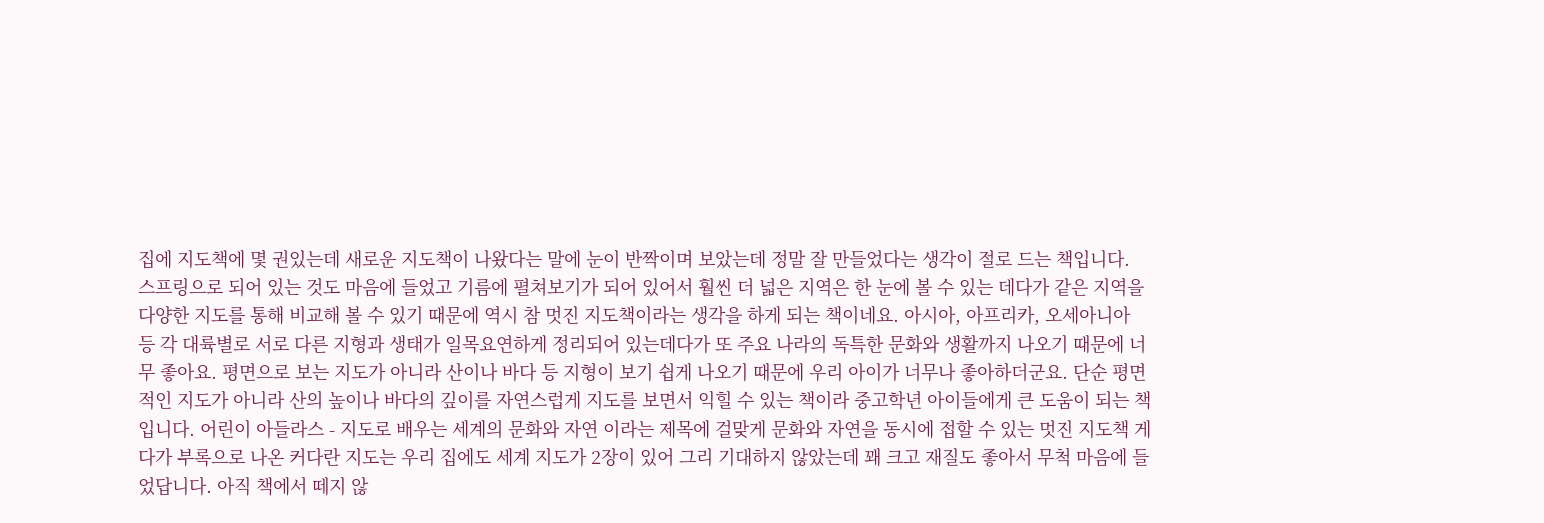집에 지도책에 몇 권있는데 새로운 지도책이 나왔다는 말에 눈이 반짝이며 보았는데 정말 잘 만들었다는 생각이 절로 드는 책입니다. 스프링으로 되어 있는 것도 마음에 들었고 기름에 펼쳐보기가 되어 있어서 훨씬 더 넓은 지역은 한 눈에 볼 수 있는 데다가 같은 지역을 다양한 지도를 통해 비교해 볼 수 있기 때문에 역시 참 멋진 지도책이라는 생각을 하게 되는 책이네요. 아시아, 아프리카, 오세아니아 등 각 대륙별로 서로 다른 지형과 생태가 일목요연하게 정리되어 있는데다가 또 주요 나라의 독특한 문화와 생활까지 나오기 때문에 너무 좋아요. 평면으로 보는 지도가 아니라 산이나 바다 등 지형이 보기 쉽게 나오기 때문에 우리 아이가 너무나 좋아하더군요. 단순 평면적인 지도가 아니라 산의 높이나 바다의 깊이를 자연스럽게 지도를 보면서 익힐 수 있는 책이라 중고학년 아이들에게 큰 도움이 되는 책입니다. 어린이 아들라스 - 지도로 배우는 세계의 문화와 자연 이라는 제목에 걸맞게 문화와 자연을 동시에 접할 수 있는 멋진 지도책 게다가 부록으로 나온 커다란 지도는 우리 집에도 세계 지도가 2장이 있어 그리 기대하지 않았는데 꽤 크고 재질도 좋아서 무척 마음에 들었답니다. 아직 책에서 떼지 않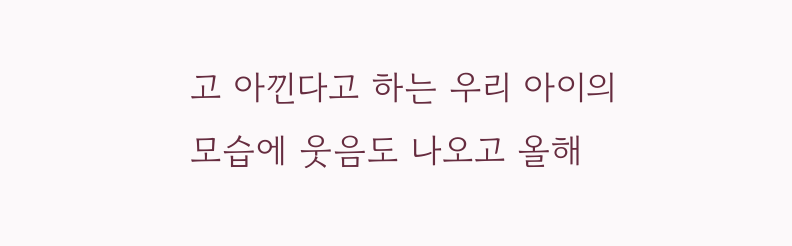고 아낀다고 하는 우리 아이의 모습에 웃음도 나오고 올해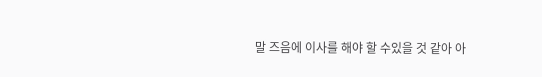말 즈음에 이사를 해야 할 수있을 것 같아 아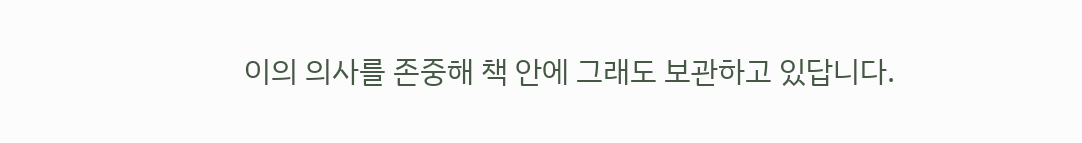이의 의사를 존중해 책 안에 그래도 보관하고 있답니다.